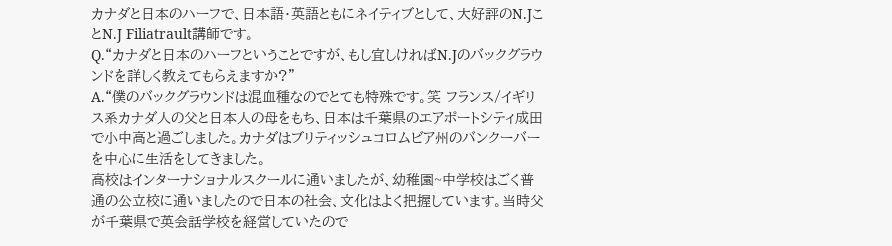カナダと日本のハーフで、日本語・英語ともにネイティブとして、大好評のN.JことN.J Filiatrault講師です。
Q.“カナダと日本のハーフということですが、もし宜しければN.Jのバックグラウンドを詳しく教えてもらえますか?”
A.“僕のバックグラウンドは混血種なのでとても特殊です。笑 フランス/イギリス系カナダ人の父と日本人の母をもち、日本は千葉県のエアポートシティ成田で小中高と過ごしました。カナダはブリティッシュコロムビア州のバンクーバーを中心に生活をしてきました。
高校はインターナショナルスクールに通いましたが、幼稚園~中学校はごく普通の公立校に通いましたので日本の社会、文化はよく把握しています。当時父が千葉県で英会話学校を経営していたので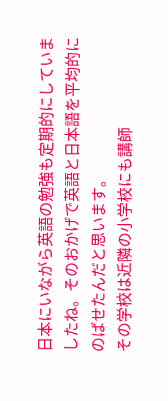日本にいながら英語の勉強も定期的にしていましたね。そのおかげで英語と日本語を平均的にのばせたんだと思います。
その学校は近隣の小学校にも講師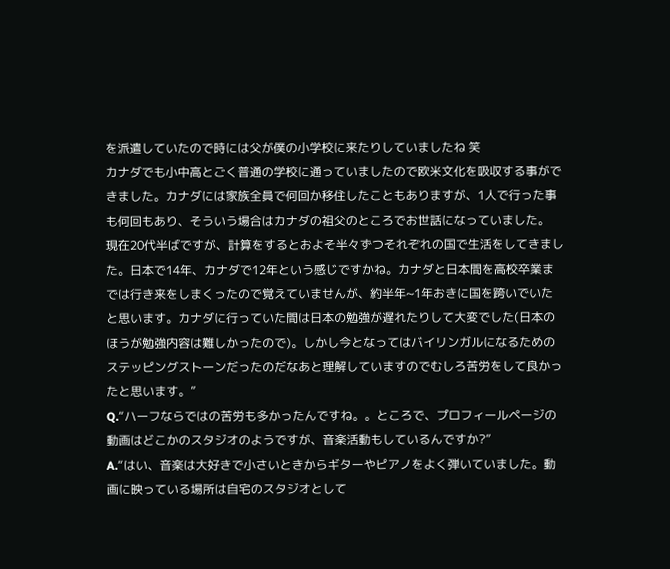を派遣していたので時には父が僕の小学校に来たりしていましたね 笑
カナダでも小中高とごく普通の学校に通っていましたので欧米文化を吸収する事ができました。カナダには家族全員で何回か移住したこともありますが、1人で行った事も何回もあり、そういう場合はカナダの祖父のところでお世話になっていました。
現在20代半ばですが、計算をするとおよそ半々ずつそれぞれの国で生活をしてきました。日本で14年、カナダで12年という感じですかね。カナダと日本間を高校卒業までは行き来をしまくったので覚えていませんが、約半年~1年おきに国を跨いでいたと思います。カナダに行っていた間は日本の勉強が遅れたりして大変でした(日本のほうが勉強内容は難しかったので)。しかし今となってはバイリンガルになるためのステッピングストーンだったのだなあと理解していますのでむしろ苦労をして良かったと思います。”
Q.“ハーフならではの苦労も多かったんですね。。ところで、プロフィールページの動画はどこかのスタジオのようですが、音楽活動もしているんですか?”
A.“はい、音楽は大好きで小さいときからギターやピアノをよく弾いていました。動画に映っている場所は自宅のスタジオとして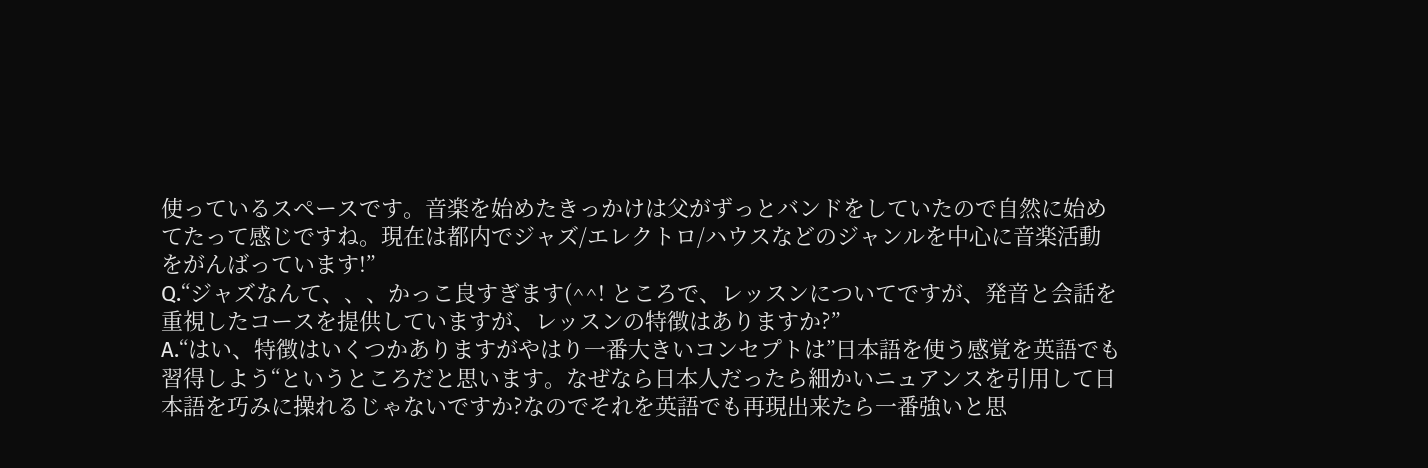使っているスペースです。音楽を始めたきっかけは父がずっとバンドをしていたので自然に始めてたって感じですね。現在は都内でジャズ/エレクトロ/ハウスなどのジャンルを中心に音楽活動をがんばっています!”
Q.“ジャズなんて、、、かっこ良すぎます(^^! ところで、レッスンについてですが、発音と会話を重視したコースを提供していますが、レッスンの特徴はありますか?”
A.“はい、特徴はいくつかありますがやはり一番大きいコンセプトは”日本語を使う感覚を英語でも習得しよう“というところだと思います。なぜなら日本人だったら細かいニュアンスを引用して日本語を巧みに操れるじゃないですか?なのでそれを英語でも再現出来たら一番強いと思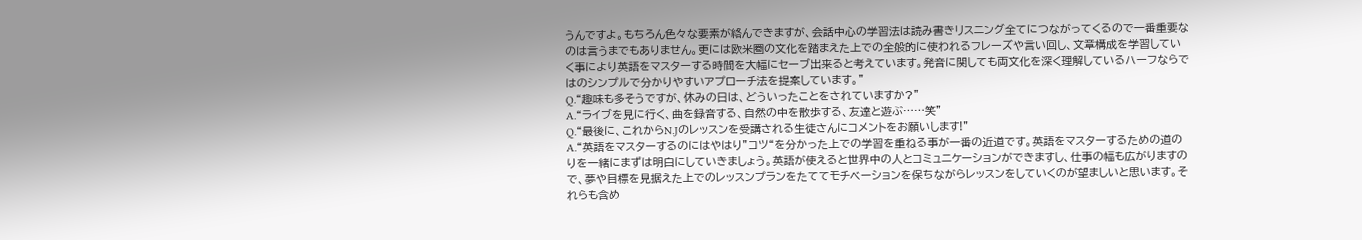うんですよ。もちろん色々な要素が絡んできますが、会話中心の学習法は読み書きリスニング全てにつながってくるので一番重要なのは言うまでもありません。更には欧米圏の文化を踏まえた上での全般的に使われるフレーズや言い回し、文章構成を学習していく事により英語をマスターする時間を大幅にセーブ出来ると考えています。発音に関しても両文化を深く理解しているハーフならではのシンプルで分かりやすいアプローチ法を提案しています。”
Q.“趣味も多そうですが、休みの日は、どういったことをされていますか?”
A.“ライブを見に行く、曲を録音する、自然の中を散歩する、友達と遊ぶ……笑”
Q.“最後に、これからN.Jのレッスンを受講される生徒さんにコメントをお願いします!”
A.“英語をマスターするのにはやはり”コツ“を分かった上での学習を重ねる事が一番の近道です。英語をマスターするための道のりを一緒にまずは明白にしていきましょう。英語が使えると世界中の人とコミュニケーションができますし、仕事の幅も広がりますので、夢や目標を見据えた上でのレッスンプランをたててモチベーションを保ちながらレッスンをしていくのが望ましいと思います。それらも含め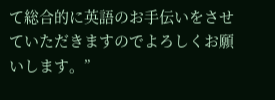て総合的に英語のお手伝いをさせていただきますのでよろしくお願いします。”